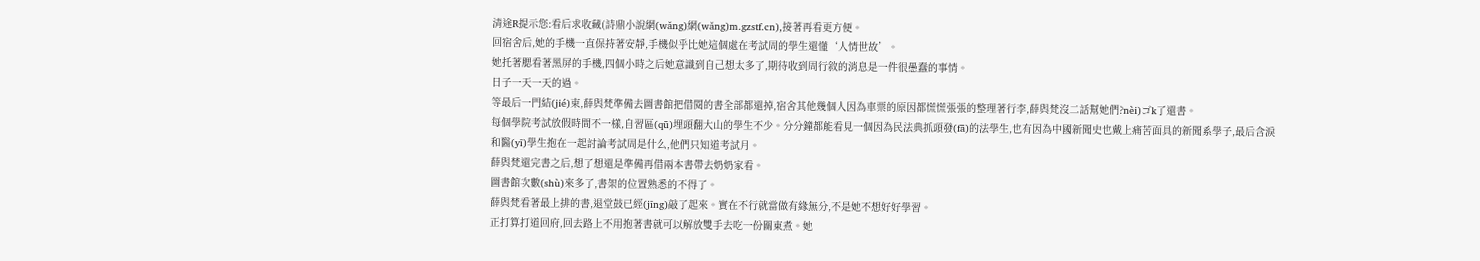清途R提示您:看后求收藏(詩鼎小說網(wǎng)網(wǎng)m.gzstf.cn),接著再看更方便。
回宿舍后,她的手機一直保持著安靜,手機似乎比她這個處在考試周的學生還懂‘人情世故’。
她托著腮看著黑屏的手機,四個小時之后她意識到自己想太多了,期待收到周行敘的消息是一件很愚蠢的事情。
日子一天一天的過。
等最后一門結(jié)束,薛與梵準備去圖書館把借閱的書全部都還掉,宿舍其他幾個人因為車票的原因都慌慌張張的整理著行李,薛與梵沒二話幫她們?nèi)ゴk了還書。
每個學院考試放假時間不一樣,自習區(qū)埋頭翻大山的學生不少。分分鐘都能看見一個因為民法典抓頭發(fā)的法學生,也有因為中國新聞史也戴上痛苦面具的新聞系學子,最后含淚和醫(yī)學生抱在一起討論考試周是什么,他們只知道考試月。
薛與梵還完書之后,想了想還是準備再借兩本書帶去奶奶家看。
圖書館次數(shù)來多了,書架的位置熟悉的不得了。
薛與梵看著最上排的書,退堂鼓已經(jīng)敲了起來。實在不行就當做有緣無分,不是她不想好好學習。
正打算打道回府,回去路上不用抱著書就可以解放雙手去吃一份關東煮。她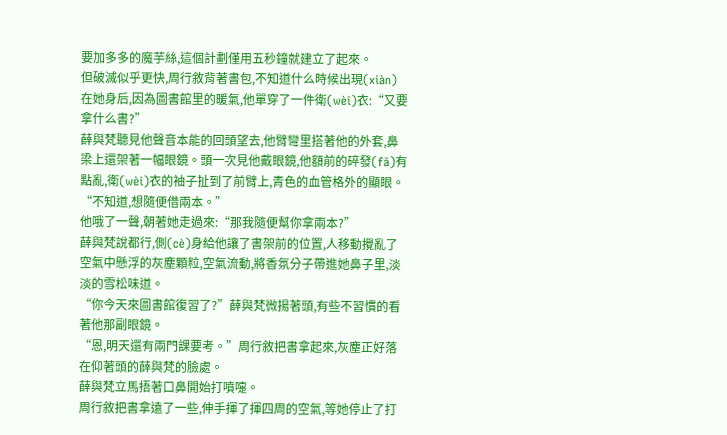要加多多的魔芋絲,這個計劃僅用五秒鐘就建立了起來。
但破滅似乎更快,周行敘背著書包,不知道什么時候出現(xiàn)在她身后,因為圖書館里的暖氣,他單穿了一件衛(wèi)衣:“又要拿什么書?”
薛與梵聽見他聲音本能的回頭望去,他臂彎里搭著他的外套,鼻梁上還架著一幅眼鏡。頭一次見他戴眼鏡,他額前的碎發(fā)有點亂,衛(wèi)衣的袖子扯到了前臂上,青色的血管格外的顯眼。
“不知道,想隨便借兩本。”
他哦了一聲,朝著她走過來:“那我隨便幫你拿兩本?”
薛與梵說都行,側(cè)身給他讓了書架前的位置,人移動攪亂了空氣中懸浮的灰塵顆粒,空氣流動,將香氛分子帶進她鼻子里,淡淡的雪松味道。
“你今天來圖書館復習了?”薛與梵微揚著頭,有些不習慣的看著他那副眼鏡。
“恩,明天還有兩門課要考。”周行敘把書拿起來,灰塵正好落在仰著頭的薛與梵的臉處。
薛與梵立馬捂著口鼻開始打噴嚏。
周行敘把書拿遠了一些,伸手揮了揮四周的空氣,等她停止了打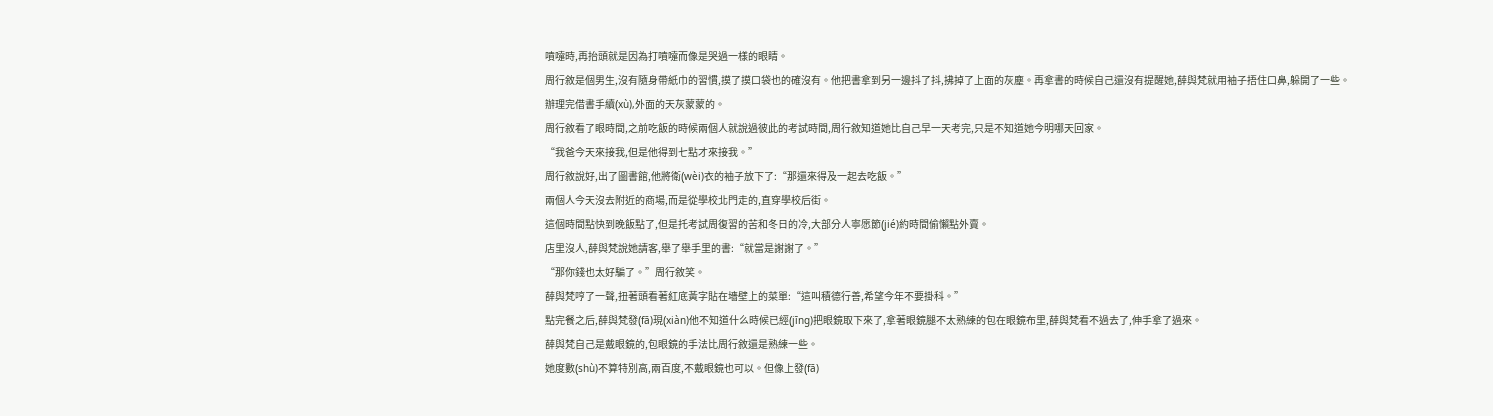噴嚏時,再抬頭就是因為打噴嚏而像是哭過一樣的眼睛。
周行敘是個男生,沒有隨身帶紙巾的習慣,摸了摸口袋也的確沒有。他把書拿到另一邊抖了抖,拂掉了上面的灰塵。再拿書的時候自己還沒有提醒她,薛與梵就用袖子捂住口鼻,躲開了一些。
辦理完借書手續(xù),外面的天灰蒙蒙的。
周行敘看了眼時間,之前吃飯的時候兩個人就說過彼此的考試時間,周行敘知道她比自己早一天考完,只是不知道她今明哪天回家。
“我爸今天來接我,但是他得到七點才來接我。”
周行敘說好,出了圖書館,他將衛(wèi)衣的袖子放下了:“那還來得及一起去吃飯。”
兩個人今天沒去附近的商場,而是從學校北門走的,直穿學校后街。
這個時間點快到晚飯點了,但是托考試周復習的苦和冬日的冷,大部分人寧愿節(jié)約時間偷懶點外賣。
店里沒人,薛與梵說她請客,舉了舉手里的書:“就當是謝謝了。”
“那你錢也太好騙了。”周行敘笑。
薛與梵哼了一聲,扭著頭看著紅底黃字貼在墻壁上的菜單:“這叫積德行善,希望今年不要掛科。”
點完餐之后,薛與梵發(fā)現(xiàn)他不知道什么時候已經(jīng)把眼鏡取下來了,拿著眼鏡腿不太熟練的包在眼鏡布里,薛與梵看不過去了,伸手拿了過來。
薛與梵自己是戴眼鏡的,包眼鏡的手法比周行敘還是熟練一些。
她度數(shù)不算特別高,兩百度,不戴眼鏡也可以。但像上發(fā)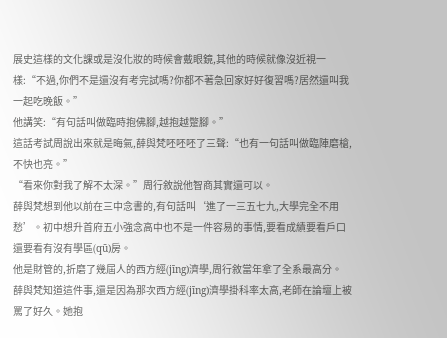展史這樣的文化課或是沒化妝的時候會戴眼鏡,其他的時候就像沒近視一樣:“不過,你們不是還沒有考完試嗎?你都不著急回家好好復習嗎?居然還叫我一起吃晚飯。”
他講笑:“有句話叫做臨時抱佛腳,越抱越蹩腳。”
這話考試周說出來就是晦氣,薛與梵呸呸呸了三聲:“也有一句話叫做臨陣磨槍,不快也亮。”
“看來你對我了解不太深。”周行敘說他智商其實還可以。
薛與梵想到他以前在三中念書的,有句話叫‘進了一三五七九,大學完全不用愁’。初中想升首府五小強念高中也不是一件容易的事情,要看成績要看戶口還要看有沒有學區(qū)房。
他是財管的,折磨了幾屆人的西方經(jīng)濟學,周行敘當年拿了全系最高分。
薛與梵知道這件事,還是因為那次西方經(jīng)濟學掛科率太高,老師在論壇上被罵了好久。她抱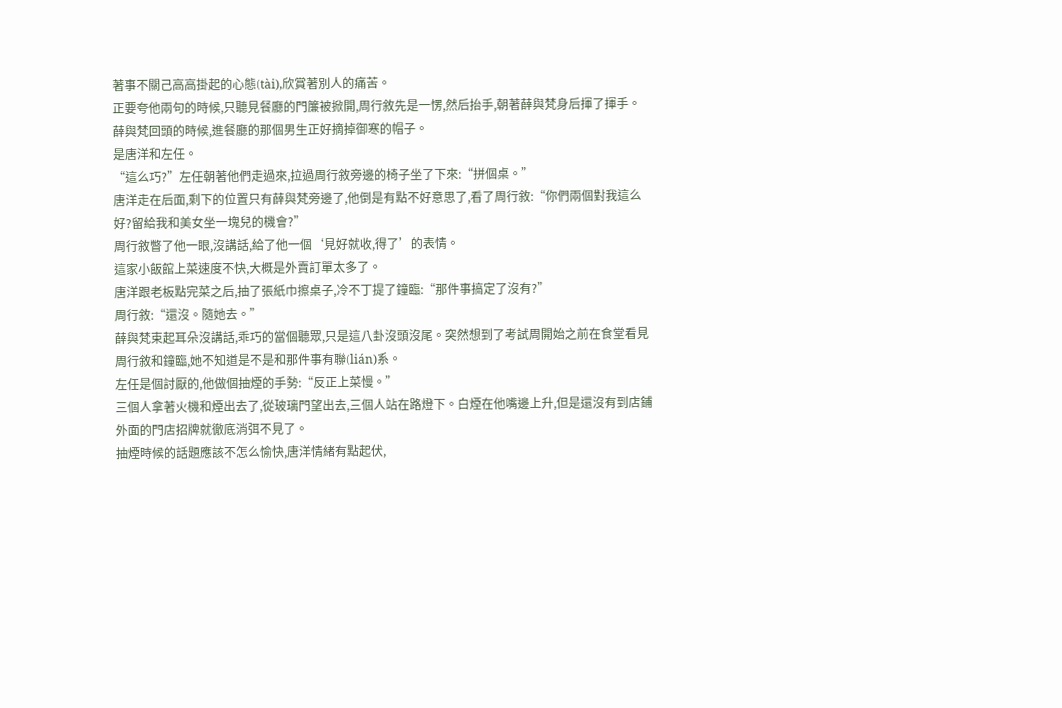著事不關己高高掛起的心態(tài),欣賞著別人的痛苦。
正要夸他兩句的時候,只聽見餐廳的門簾被掀開,周行敘先是一愣,然后抬手,朝著薛與梵身后揮了揮手。
薛與梵回頭的時候,進餐廳的那個男生正好摘掉御寒的帽子。
是唐洋和左任。
“這么巧?”左任朝著他們走過來,拉過周行敘旁邊的椅子坐了下來:“拼個桌。”
唐洋走在后面,剩下的位置只有薛與梵旁邊了,他倒是有點不好意思了,看了周行敘:“你們兩個對我這么好?留給我和美女坐一塊兒的機會?”
周行敘瞥了他一眼,沒講話,給了他一個‘見好就收,得了’的表情。
這家小飯館上菜速度不快,大概是外賣訂單太多了。
唐洋跟老板點完菜之后,抽了張紙巾擦桌子,冷不丁提了鐘臨:“那件事搞定了沒有?”
周行敘:“還沒。隨她去。”
薛與梵束起耳朵沒講話,乖巧的當個聽眾,只是這八卦沒頭沒尾。突然想到了考試周開始之前在食堂看見周行敘和鐘臨,她不知道是不是和那件事有聯(lián)系。
左任是個討厭的,他做個抽煙的手勢:“反正上菜慢。”
三個人拿著火機和煙出去了,從玻璃門望出去,三個人站在路燈下。白煙在他嘴邊上升,但是還沒有到店鋪外面的門店招牌就徹底消弭不見了。
抽煙時候的話題應該不怎么愉快,唐洋情緒有點起伏,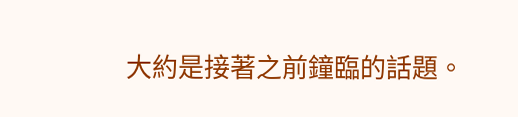大約是接著之前鐘臨的話題。